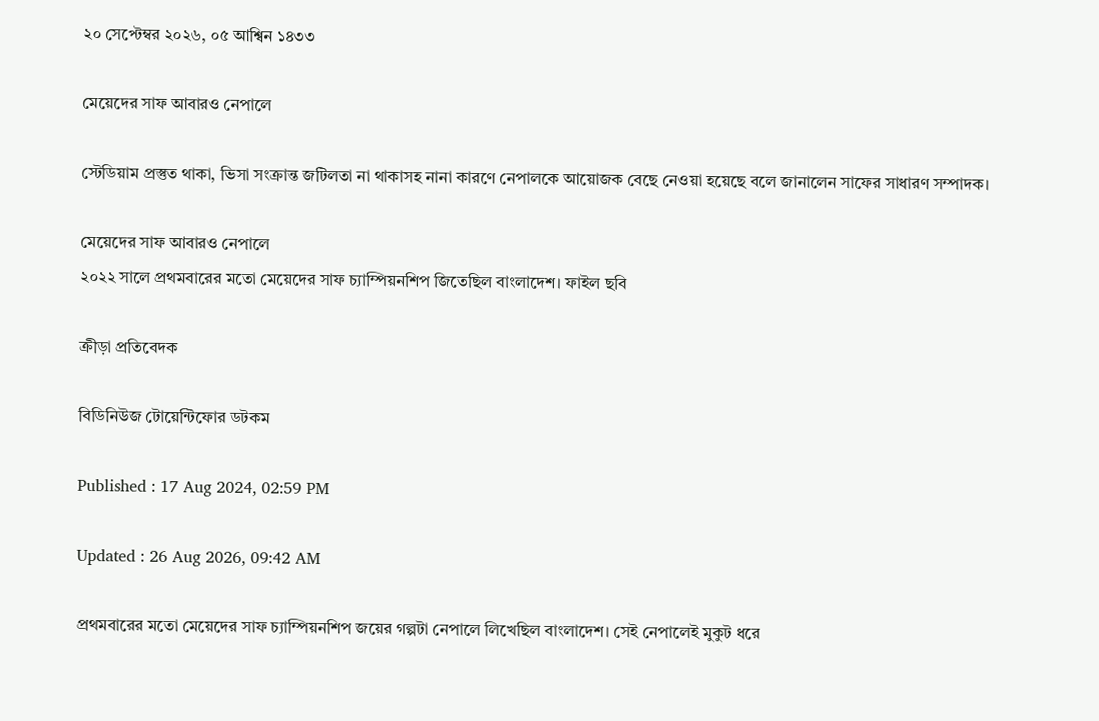২০ সেপ্টেম্বর ২০২৬, ০৫ আশ্বিন ১৪৩৩

মেয়েদের সাফ আবারও নেপালে

স্টেডিয়াম প্রস্তুত থাকা, ভিসা সংক্রান্ত জটিলতা না থাকাসহ নানা কারণে নেপালকে আয়োজক বেছে নেওয়া হয়েছে বলে জানালেন সাফের সাধারণ সম্পাদক।

মেয়েদের সাফ আবারও নেপালে
২০২২ সালে প্রথমবারের মতো মেয়েদের সাফ চ্যাম্পিয়নশিপ জিতেছিল বাংলাদেশ। ফাইল ছবি

ক্রীড়া প্রতিবেদক

বিডিনিউজ টোয়েন্টিফোর ডটকম

Published : 17 Aug 2024, 02:59 PM

Updated : 26 Aug 2026, 09:42 AM

প্রথমবারের মতো মেয়েদের সাফ চ্যাম্পিয়নশিপ জয়ের গল্পটা নেপালে লিখেছিল বাংলাদেশ। সেই নেপালেই মুকুট ধরে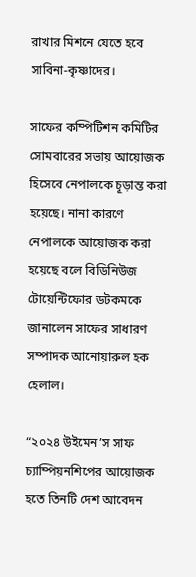রাখার মিশনে যেতে হবে সাবিনা-কৃষ্ণাদের।

সাফের কম্পিটিশন কমিটির সোমবারের সভায় আয়োজক হিসেবে নেপালকে চূড়ান্ত করা হয়েছে। নানা কারণে নেপালকে আয়োজক করা হয়েছে বলে বিডিনিউজ টোয়েন্টিফোর ডটকমকে জানালেন সাফের সাধারণ সম্পাদক আনোয়ারুল হক হেলাল।

“২০২৪ উইমেন’স সাফ চ্যাম্পিয়নশিপের আয়োজক হতে তিনটি দেশ আবেদন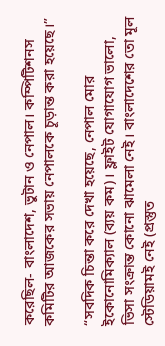করেছিল- বাংলাদেশ, ভুটান ও নেপাল। কম্পিটিশনস কমিটির আজকের সভায় নেপালকে চূড়ান্ত করা হয়েছে।”

“সবদিক চিন্তা করে দেখা হয়েছে, নেপাল মোর ইকোনোমিক্যাল (ব্যয় কম)। ফ্লাইট যোগাযোগ ভালো, ভিসা সংক্রান্ত কোনো ঝামেলা নেই। বাংলাদেশের তো মূল স্টেডিয়ামই নেই (প্রস্তুত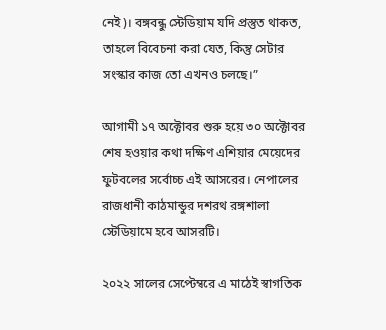নেই)। বঙ্গবন্ধু স্টেডিয়াম যদি প্রস্তুত থাকত, তাহলে বিবেচনা করা যেত, কিন্তু সেটার সংস্কার কাজ তো এখনও চলছে।”

আগামী ১৭ অক্টোবর শুরু হয়ে ৩০ অক্টোবর শেষ হওয়ার কথা দক্ষিণ এশিয়ার মেয়েদের ফুটবলের সর্বোচ্চ এই আসরের। নেপালের রাজধানী কাঠমান্ডুর দশরথ রঙ্গশালা স্টেডিয়ামে হবে আসরটি।

২০২২ সালের সেপ্টেম্বরে এ মাঠেই স্বাগতিক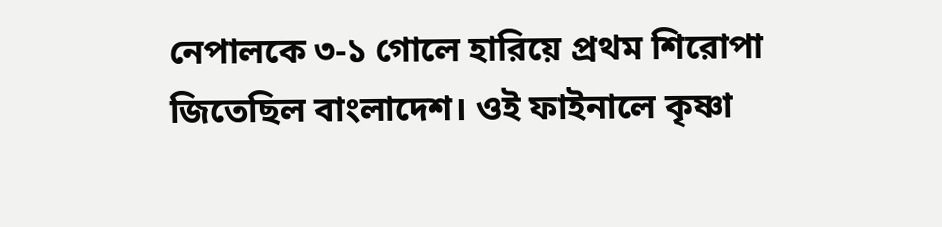নেপালকে ৩-১ গোলে হারিয়ে প্রথম শিরোপা জিতেছিল বাংলাদেশ। ওই ফাইনালে কৃষ্ণা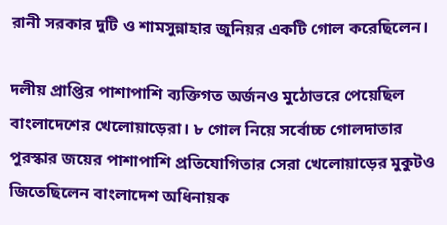রানী সরকার দুটি ও শামসুন্নাহার জুনিয়র একটি গোল করেছিলেন।

দলীয় প্রাপ্তির পাশাপাশি ব্যক্তিগত অর্জনও মুঠোভরে পেয়েছিল বাংলাদেশের খেলোয়াড়েরা। ৮ গোল নিয়ে সর্বোচ্চ গোলদাতার পুরস্কার জয়ের পাশাপাশি প্রতিযোগিতার সেরা খেলোয়াড়ের মুকুটও জিতেছিলেন বাংলাদেশ অধিনায়ক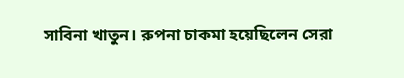সাবিনা খাতুন। রুপনা চাকমা হয়েছিলেন সেরা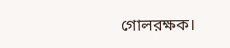গোলরক্ষক।